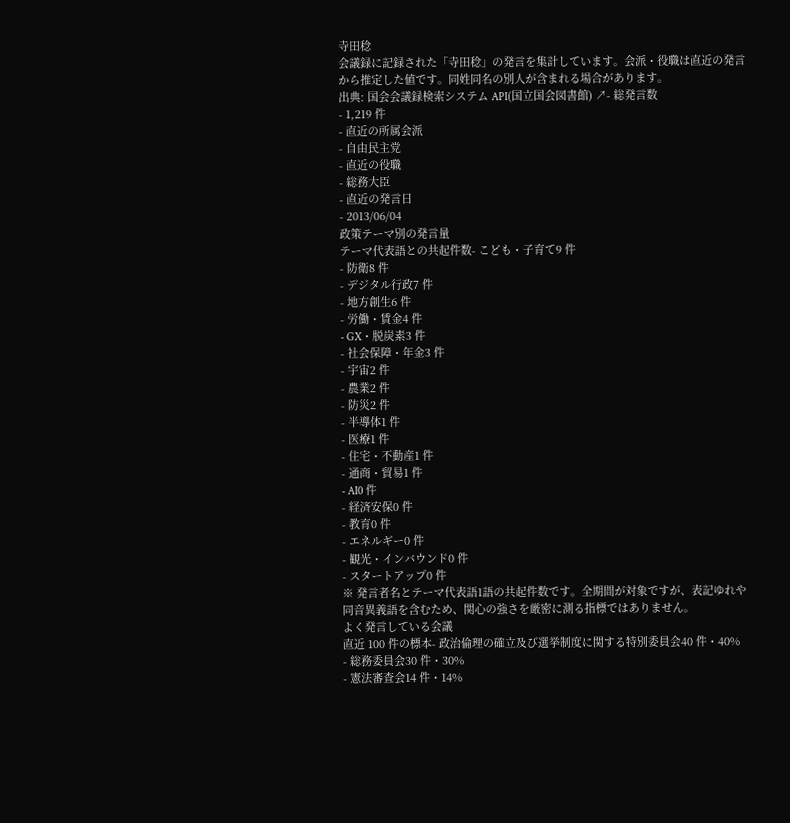寺田稔
会議録に記録された「寺田稔」の発言を集計しています。会派・役職は直近の発言から推定した値です。同姓同名の別人が含まれる場合があります。
出典: 国会会議録検索システム API(国立国会図書館) ↗- 総発言数
- 1,219 件
- 直近の所属会派
- 自由民主党
- 直近の役職
- 総務大臣
- 直近の発言日
- 2013/06/04
政策テーマ別の発言量
テーマ代表語との共起件数- こども・子育て9 件
- 防衛8 件
- デジタル行政7 件
- 地方創生6 件
- 労働・賃金4 件
- GX・脱炭素3 件
- 社会保障・年金3 件
- 宇宙2 件
- 農業2 件
- 防災2 件
- 半導体1 件
- 医療1 件
- 住宅・不動産1 件
- 通商・貿易1 件
- AI0 件
- 経済安保0 件
- 教育0 件
- エネルギー0 件
- 観光・インバウンド0 件
- スタートアップ0 件
※ 発言者名とテーマ代表語1語の共起件数です。全期間が対象ですが、表記ゆれや 同音異義語を含むため、関心の強さを厳密に測る指標ではありません。
よく発言している会議
直近 100 件の標本- 政治倫理の確立及び選挙制度に関する特別委員会40 件・40%
- 総務委員会30 件・30%
- 憲法審査会14 件・14%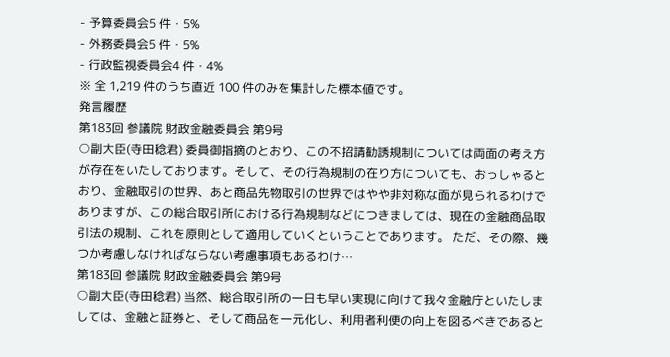- 予算委員会5 件・5%
- 外務委員会5 件・5%
- 行政監視委員会4 件・4%
※ 全 1,219 件のうち直近 100 件のみを集計した標本値です。
発言履歴
第183回 参議院 財政金融委員会 第9号
○副大臣(寺田稔君) 委員御指摘のとおり、この不招請勧誘規制については両面の考え方が存在をいたしております。そして、その行為規制の在り方についても、おっしゃるとおり、金融取引の世界、あと商品先物取引の世界ではやや非対称な面が見られるわけでありますが、この総合取引所における行為規制などにつきましては、現在の金融商品取引法の規制、これを原則として適用していくということであります。 ただ、その際、幾つか考慮しなければならない考慮事項もあるわけ…
第183回 参議院 財政金融委員会 第9号
○副大臣(寺田稔君) 当然、総合取引所の一日も早い実現に向けて我々金融庁といたしましては、金融と証券と、そして商品を一元化し、利用者利便の向上を図るべきであると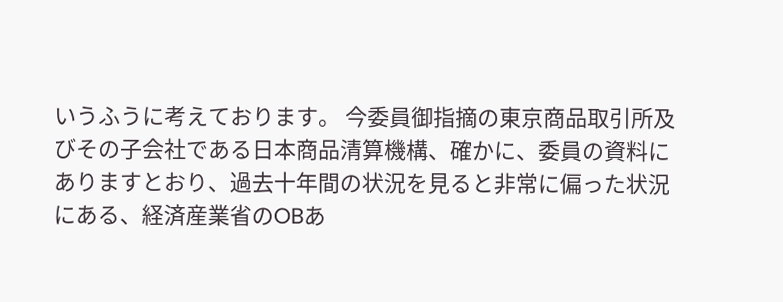いうふうに考えております。 今委員御指摘の東京商品取引所及びその子会社である日本商品清算機構、確かに、委員の資料にありますとおり、過去十年間の状況を見ると非常に偏った状況にある、経済産業省のOBあ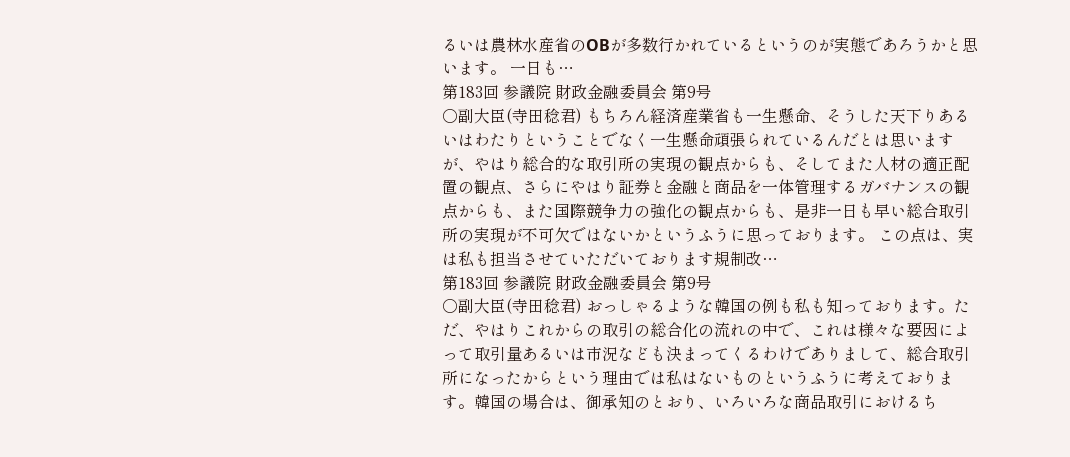るいは農林水産省のOBが多数行かれているというのが実態であろうかと思います。 一日も…
第183回 参議院 財政金融委員会 第9号
○副大臣(寺田稔君) もちろん経済産業省も一生懸命、そうした天下りあるいはわたりということでなく一生懸命頑張られているんだとは思いますが、やはり総合的な取引所の実現の観点からも、そしてまた人材の適正配置の観点、さらにやはり証券と金融と商品を一体管理するガバナンスの観点からも、また国際競争力の強化の観点からも、是非一日も早い総合取引所の実現が不可欠ではないかというふうに思っております。 この点は、実は私も担当させていただいております規制改…
第183回 参議院 財政金融委員会 第9号
○副大臣(寺田稔君) おっしゃるような韓国の例も私も知っております。ただ、やはりこれからの取引の総合化の流れの中で、これは様々な要因によって取引量あるいは市況なども決まってくるわけでありまして、総合取引所になったからという理由では私はないものというふうに考えております。韓国の場合は、御承知のとおり、いろいろな商品取引におけるち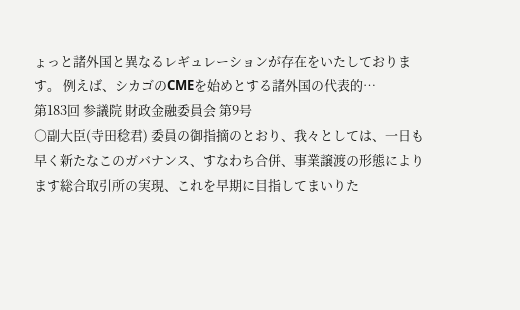ょっと諸外国と異なるレギュレーションが存在をいたしております。 例えば、シカゴのCMEを始めとする諸外国の代表的…
第183回 参議院 財政金融委員会 第9号
○副大臣(寺田稔君) 委員の御指摘のとおり、我々としては、一日も早く新たなこのガバナンス、すなわち合併、事業譲渡の形態によります総合取引所の実現、これを早期に目指してまいりた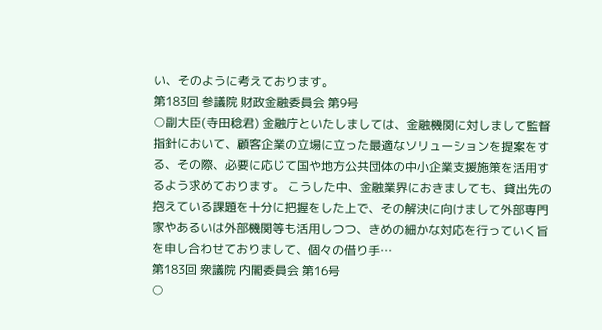い、そのように考えております。
第183回 参議院 財政金融委員会 第9号
○副大臣(寺田稔君) 金融庁といたしましては、金融機関に対しまして監督指針において、顧客企業の立場に立った最適なソリューションを提案をする、その際、必要に応じて国や地方公共団体の中小企業支援施策を活用するよう求めております。 こうした中、金融業界におきましても、貸出先の抱えている課題を十分に把握をした上で、その解決に向けまして外部専門家やあるいは外部機関等も活用しつつ、きめの細かな対応を行っていく旨を申し合わせておりまして、個々の借り手…
第183回 衆議院 内閣委員会 第16号
○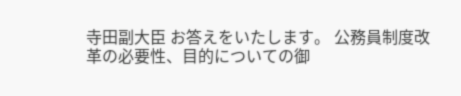寺田副大臣 お答えをいたします。 公務員制度改革の必要性、目的についての御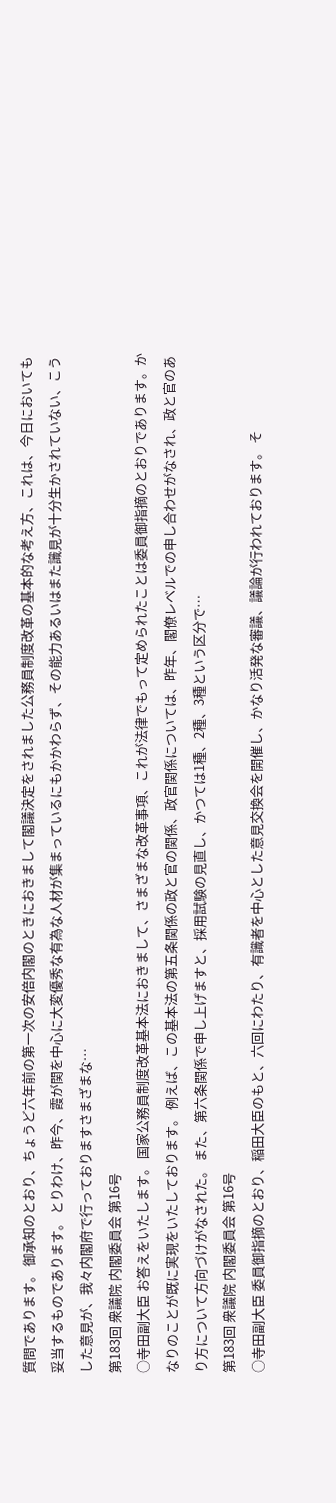質問であります。 御承知のとおり、ちょうど六年前の第一次の安倍内閣のときにおきまして閣議決定をされました公務員制度改革の基本的な考え方、これは、今日においても妥当するものであります。 とりわけ、昨今、霞が関を中心に大変優秀な有為な人材が集まっているにもかかわらず、その能力あるいはまた識見が十分生かされていない、こうした意見が、我々内閣府で行っておりますさまざまな…
第183回 衆議院 内閣委員会 第16号
○寺田副大臣 お答えをいたします。 国家公務員制度改革基本法におきまして、さまざまな改革事項、これが法律でもって定められたことは委員御指摘のとおりであります。かなりのことが既に実現をいたしております。 例えば、この基本法の第五条関係の政と官の関係、政官関係については、昨年、閣僚レベルでの申し合わせがなされ、政と官のあり方について方向づけがなされた。 また、第六条関係で申し上げますと、採用試験の見直し、かつては1種、2種、3種という区分で…
第183回 衆議院 内閣委員会 第16号
○寺田副大臣 委員御指摘のとおり、稲田大臣のもと、六回にわたり、有識者を中心とした意見交換会を開催し、かなり活発な審議、議論が行われております。 そ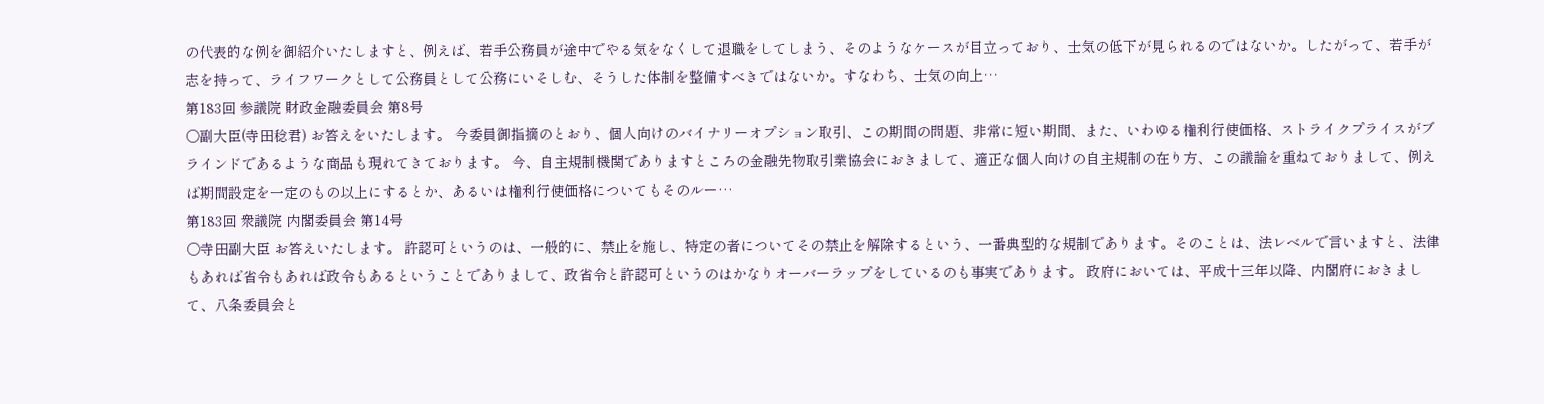の代表的な例を御紹介いたしますと、例えば、若手公務員が途中でやる気をなくして退職をしてしまう、そのようなケースが目立っており、士気の低下が見られるのではないか。したがって、若手が志を持って、ライフワークとして公務員として公務にいそしむ、そうした体制を整備すべきではないか。すなわち、士気の向上…
第183回 参議院 財政金融委員会 第8号
○副大臣(寺田稔君) お答えをいたします。 今委員御指摘のとおり、個人向けのバイナリーオプション取引、この期間の問題、非常に短い期間、また、いわゆる権利行使価格、ストライクプライスがブラインドであるような商品も現れてきております。 今、自主規制機関でありますところの金融先物取引業協会におきまして、適正な個人向けの自主規制の在り方、この議論を重ねておりまして、例えば期間設定を一定のもの以上にするとか、あるいは権利行使価格についてもそのルー…
第183回 衆議院 内閣委員会 第14号
○寺田副大臣 お答えいたします。 許認可というのは、一般的に、禁止を施し、特定の者についてその禁止を解除するという、一番典型的な規制であります。そのことは、法レベルで言いますと、法律もあれば省令もあれば政令もあるということでありまして、政省令と許認可というのはかなりオーバーラップをしているのも事実であります。 政府においては、平成十三年以降、内閣府におきまして、八条委員会と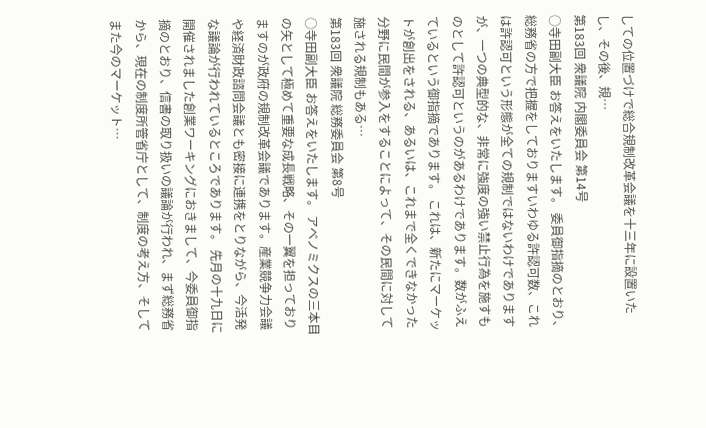しての位置づけで総合規制改革会議を十三年に設置いたし、その後、規…
第183回 衆議院 内閣委員会 第14号
○寺田副大臣 お答えをいたします。 委員御指摘のとおり、総務省の方で把握をしておりますいわゆる許認可数、これは許認可という形態が全ての規制ではないわけでありますが、一つの典型的な、非常に強度の強い禁止行為を施すものとして許認可というのがあるわけであります。数がふえているという御指摘であります。 これは、新たにマーケットが創出をされる、あるいは、これまで全くできなかった分野に民間が参入をすることによって、その民間に対して施される規制もある…
第183回 衆議院 総務委員会 第8号
○寺田副大臣 お答えをいたします。 アベノミクスの三本目の矢として極めて重要な成長戦略、その一翼を担っておりますのが政府の規制改革会議であります。産業競争力会議や経済財政諮問会議とも密接に連携をとりながら、今活発な議論が行われているところであります。 先月の十九日に開催されました創業ワーキングにおきまして、今委員御指摘のとおり、信書の取り扱いの議論が行われ、まず総務省から、現在の制度所管省庁として、制度の考え方、そしてまた今のマーケット…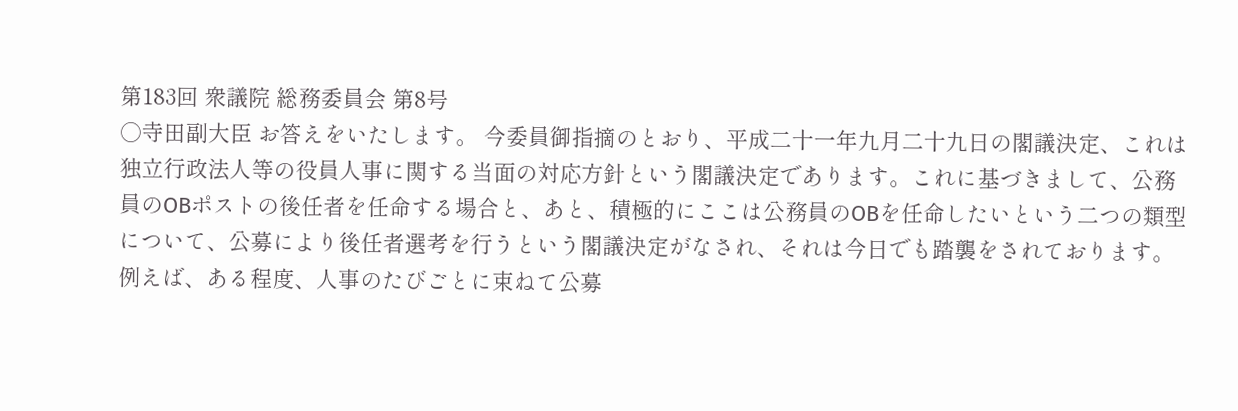第183回 衆議院 総務委員会 第8号
○寺田副大臣 お答えをいたします。 今委員御指摘のとおり、平成二十一年九月二十九日の閣議決定、これは独立行政法人等の役員人事に関する当面の対応方針という閣議決定であります。これに基づきまして、公務員のOBポストの後任者を任命する場合と、あと、積極的にここは公務員のOBを任命したいという二つの類型について、公募により後任者選考を行うという閣議決定がなされ、それは今日でも踏襲をされております。 例えば、ある程度、人事のたびごとに束ねて公募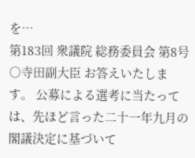を…
第183回 衆議院 総務委員会 第8号
○寺田副大臣 お答えいたします。 公募による選考に当たっては、先ほど言った二十一年九月の閣議決定に基づいて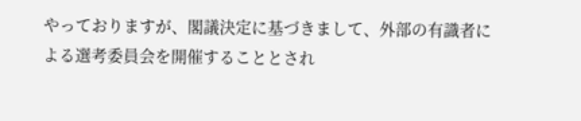やっておりますが、閣議決定に基づきまして、外部の有識者による選考委員会を開催することとされ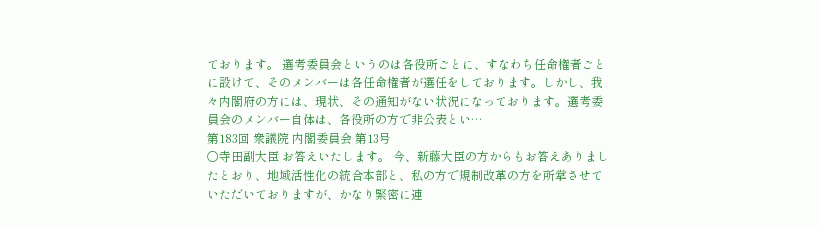ております。 選考委員会というのは各役所ごとに、すなわち任命権者ごとに設けて、そのメンバーは各任命権者が選任をしております。しかし、我々内閣府の方には、現状、その通知がない状況になっております。選考委員会のメンバー自体は、各役所の方で非公表とい…
第183回 衆議院 内閣委員会 第13号
○寺田副大臣 お答えいたします。 今、新藤大臣の方からもお答えありましたとおり、地域活性化の統合本部と、私の方で規制改革の方を所掌させていただいておりますが、かなり緊密に連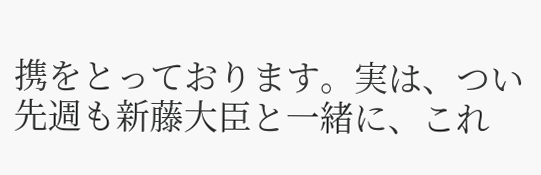携をとっております。実は、つい先週も新藤大臣と一緒に、これ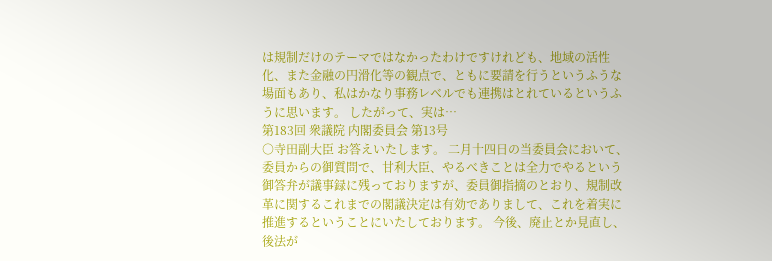は規制だけのテーマではなかったわけですけれども、地域の活性化、また金融の円滑化等の観点で、ともに要請を行うというふうな場面もあり、私はかなり事務レベルでも連携はとれているというふうに思います。 したがって、実は…
第183回 衆議院 内閣委員会 第13号
○寺田副大臣 お答えいたします。 二月十四日の当委員会において、委員からの御質問で、甘利大臣、やるべきことは全力でやるという御答弁が議事録に残っておりますが、委員御指摘のとおり、規制改革に関するこれまでの閣議決定は有効でありまして、これを着実に推進するということにいたしております。 今後、廃止とか見直し、後法が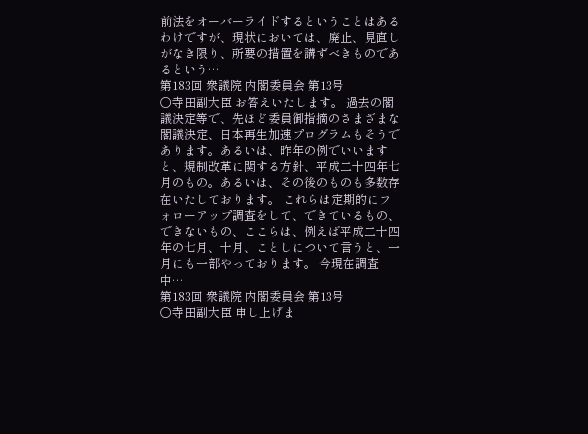前法をオーバーライドするということはあるわけですが、現状においては、廃止、見直しがなき限り、所要の措置を講ずべきものであるという…
第183回 衆議院 内閣委員会 第13号
○寺田副大臣 お答えいたします。 過去の閣議決定等で、先ほど委員御指摘のさまざまな閣議決定、日本再生加速プログラムもそうであります。あるいは、昨年の例でいいますと、規制改革に関する方針、平成二十四年七月のもの。あるいは、その後のものも多数存在いたしております。 これらは定期的にフォローアップ調査をして、できているもの、できないもの、ここらは、例えば平成二十四年の七月、十月、ことしについて言うと、一月にも一部やっております。 今現在調査中…
第183回 衆議院 内閣委員会 第13号
○寺田副大臣 申し上げま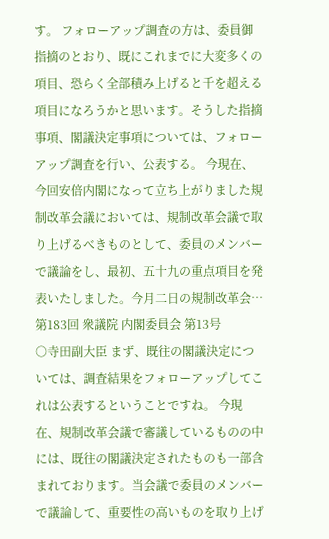す。 フォローアップ調査の方は、委員御指摘のとおり、既にこれまでに大変多くの項目、恐らく全部積み上げると千を超える項目になろうかと思います。そうした指摘事項、閣議決定事項については、フォローアップ調査を行い、公表する。 今現在、今回安倍内閣になって立ち上がりました規制改革会議においては、規制改革会議で取り上げるべきものとして、委員のメンバーで議論をし、最初、五十九の重点項目を発表いたしました。今月二日の規制改革会…
第183回 衆議院 内閣委員会 第13号
○寺田副大臣 まず、既往の閣議決定については、調査結果をフォローアップしてこれは公表するということですね。 今現在、規制改革会議で審議しているものの中には、既往の閣議決定されたものも一部含まれております。当会議で委員のメンバーで議論して、重要性の高いものを取り上げ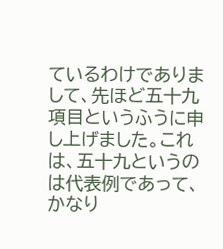ているわけでありまして、先ほど五十九項目というふうに申し上げました。これは、五十九というのは代表例であって、かなり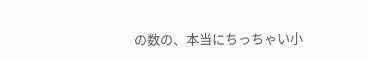の数の、本当にちっちゃい小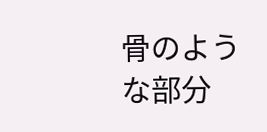骨のような部分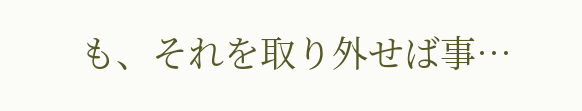も、それを取り外せば事…